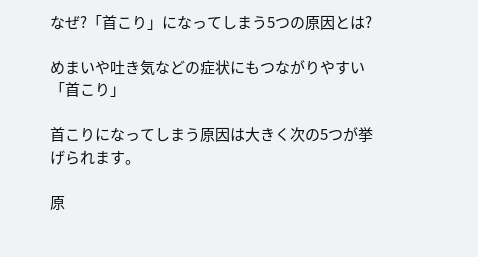なぜ?「首こり」になってしまう5つの原因とは?

めまいや吐き気などの症状にもつながりやすい「首こり」

首こりになってしまう原因は大きく次の5つが挙げられます。

原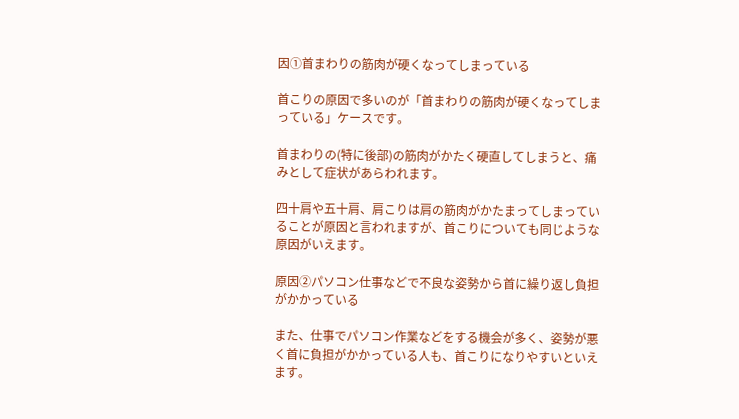因①首まわりの筋肉が硬くなってしまっている

首こりの原因で多いのが「首まわりの筋肉が硬くなってしまっている」ケースです。

首まわりの(特に後部)の筋肉がかたく硬直してしまうと、痛みとして症状があらわれます。

四十肩や五十肩、肩こりは肩の筋肉がかたまってしまっていることが原因と言われますが、首こりについても同じような原因がいえます。

原因②パソコン仕事などで不良な姿勢から首に繰り返し負担がかかっている

また、仕事でパソコン作業などをする機会が多く、姿勢が悪く首に負担がかかっている人も、首こりになりやすいといえます。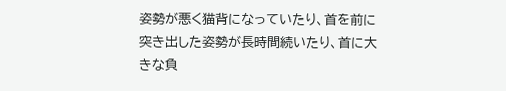姿勢が悪く猫背になっていたり、首を前に突き出した姿勢が長時間続いたり、首に大きな負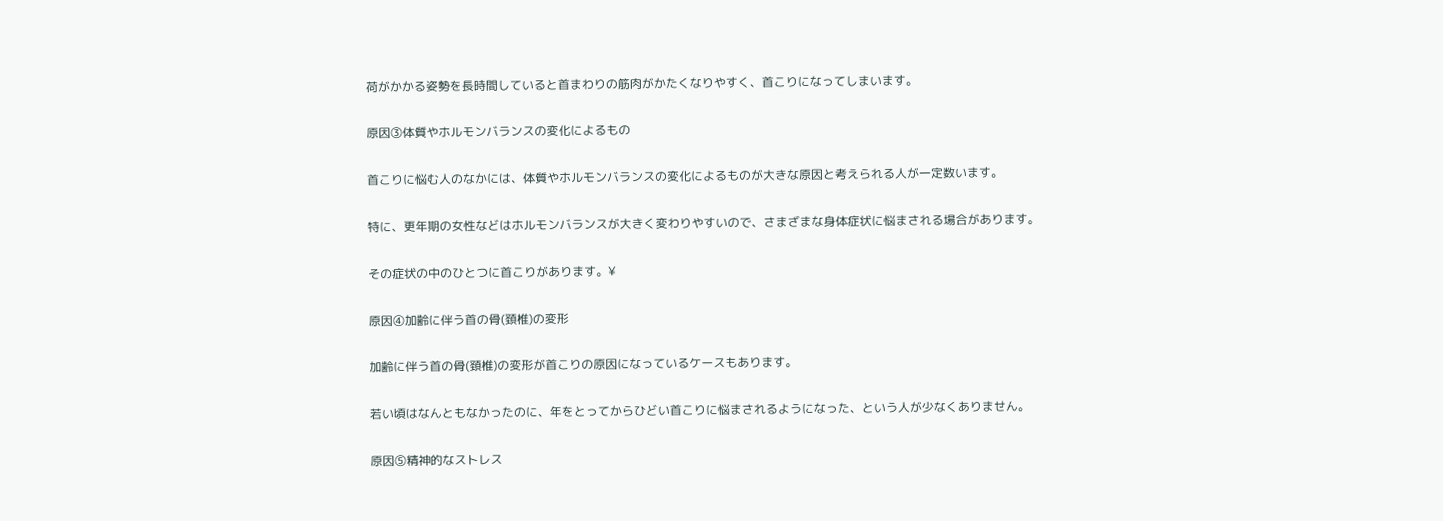荷がかかる姿勢を長時間していると首まわりの筋肉がかたくなりやすく、首こりになってしまいます。

原因③体質やホルモンバランスの変化によるもの

首こりに悩む人のなかには、体質やホルモンバランスの変化によるものが大きな原因と考えられる人が一定数います。

特に、更年期の女性などはホルモンバランスが大きく変わりやすいので、さまざまな身体症状に悩まされる場合があります。

その症状の中のひとつに首こりがあります。¥

原因④加齢に伴う首の骨(頚椎)の変形

加齢に伴う首の骨(頚椎)の変形が首こりの原因になっているケースもあります。

若い頃はなんともなかったのに、年をとってからひどい首こりに悩まされるようになった、という人が少なくありません。

原因⑤精神的なストレス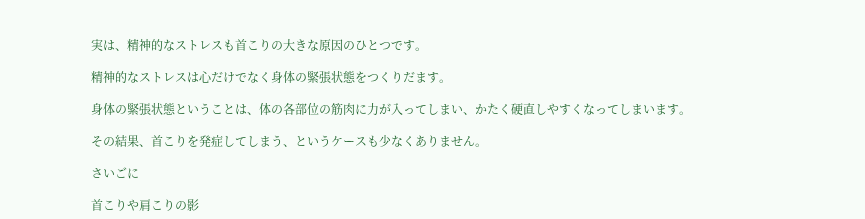実は、精神的なストレスも首こりの大きな原因のひとつです。

精神的なストレスは心だけでなく身体の緊張状態をつくりだます。

身体の緊張状態ということは、体の各部位の筋肉に力が入ってしまい、かたく硬直しやすくなってしまいます。

その結果、首こりを発症してしまう、というケースも少なくありません。

さいごに

首こりや肩こりの影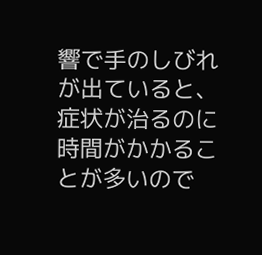響で手のしびれが出ていると、症状が治るのに時間がかかることが多いので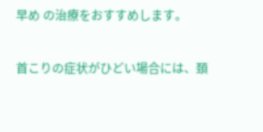早め の治療をおすすめします。

首こりの症状がひどい場合には、頚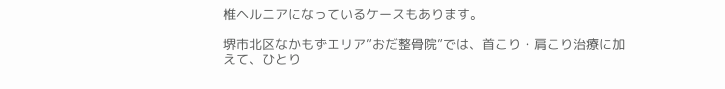椎ヘルニアになっているケースもあります。

堺市北区なかもずエリア”おだ整骨院”では、首こり・肩こり治療に加えて、ひとり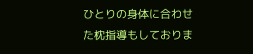ひとりの身体に合わせた枕指導もしておりま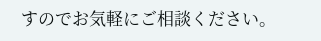すのでお気軽にご相談ください。